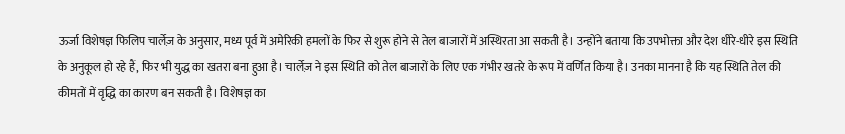ऊर्जा विशेषज्ञ फिलिप चार्लेज़ के अनुसार, मध्य पूर्व में अमेरिकी हमलों के फिर से शुरू होने से तेल बाजारों में अस्थिरता आ सकती है। उन्होंने बताया कि उपभोक्ता और देश धीरे-धीरे इस स्थिति के अनुकूल हो रहे हैं, फिर भी युद्ध का खतरा बना हुआ है। चार्लेज़ ने इस स्थिति को तेल बाजारों के लिए एक गंभीर खतरे के रूप में वर्णित किया है। उनका मानना है कि यह स्थिति तेल की कीमतों में वृद्धि का कारण बन सकती है। विशेषज्ञ का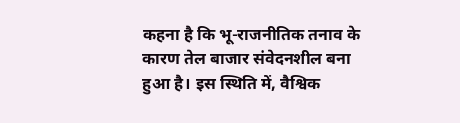कहना है कि भू-राजनीतिक तनाव के कारण तेल बाजार संवेदनशील बना हुआ है। इस स्थिति में, वैश्विक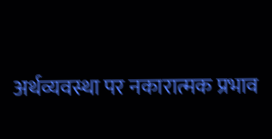अर्थव्यवस्था पर नकारात्मक प्रभाव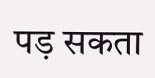पड़ सकता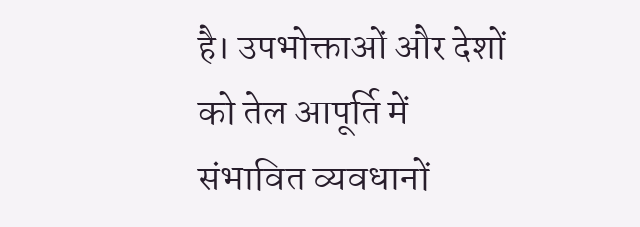है। उपभोक्ताओं और देशों को तेल आपूर्ति में संभावित व्यवधानों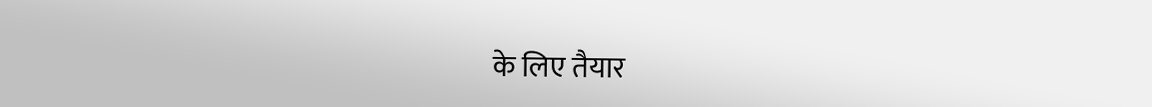के लिए तैयार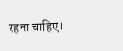रहना चाहिए।